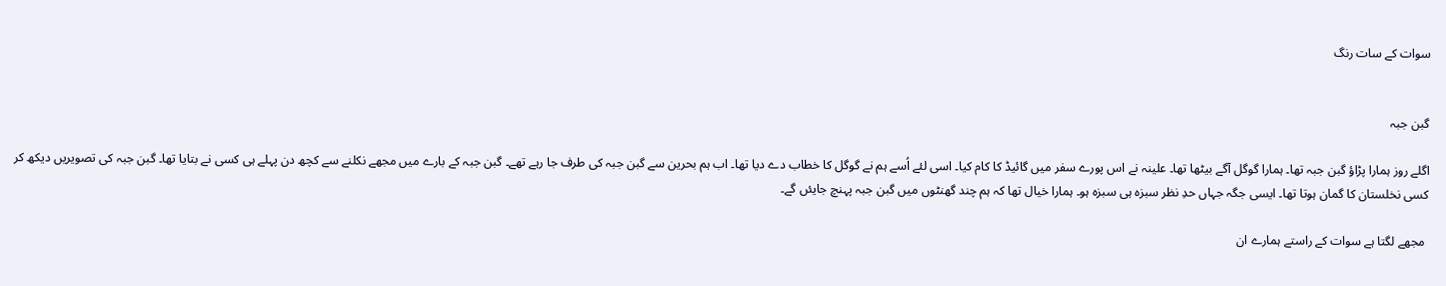سوات کے سات رنگ


گبن جبہ

اگلے روز ہمارا پڑاؤ گبن جبہ تھا۔ ہمارا گوگل آگے بیٹھا تھا۔ علینہ نے اس پورے سفر میں گائیڈ کا کام کیا۔ اسی لئے اُسے ہم نے گوگل کا خطاب دے دیا تھا۔ اب ہم بحرین سے گبن جبہ کی طرف جا رہے تھے۔ گبن جبہ کے بارے میں مجھے نکلنے سے کچھ دن پہلے ہی کسی نے بتایا تھا۔ گبن جبہ کی تصویریں دیکھ کر کسی نخلستان کا گمان ہوتا تھا۔ ایسی جگہ جہاں حدِ نظر سبزہ ہی سبزہ ہو۔ ہمارا خیال تھا کہ ہم چند گھنٹوں میں گبن جبہ پہنچ جایئں گے۔

 مجھے لگتا ہے سوات کے راستے ہمارے ان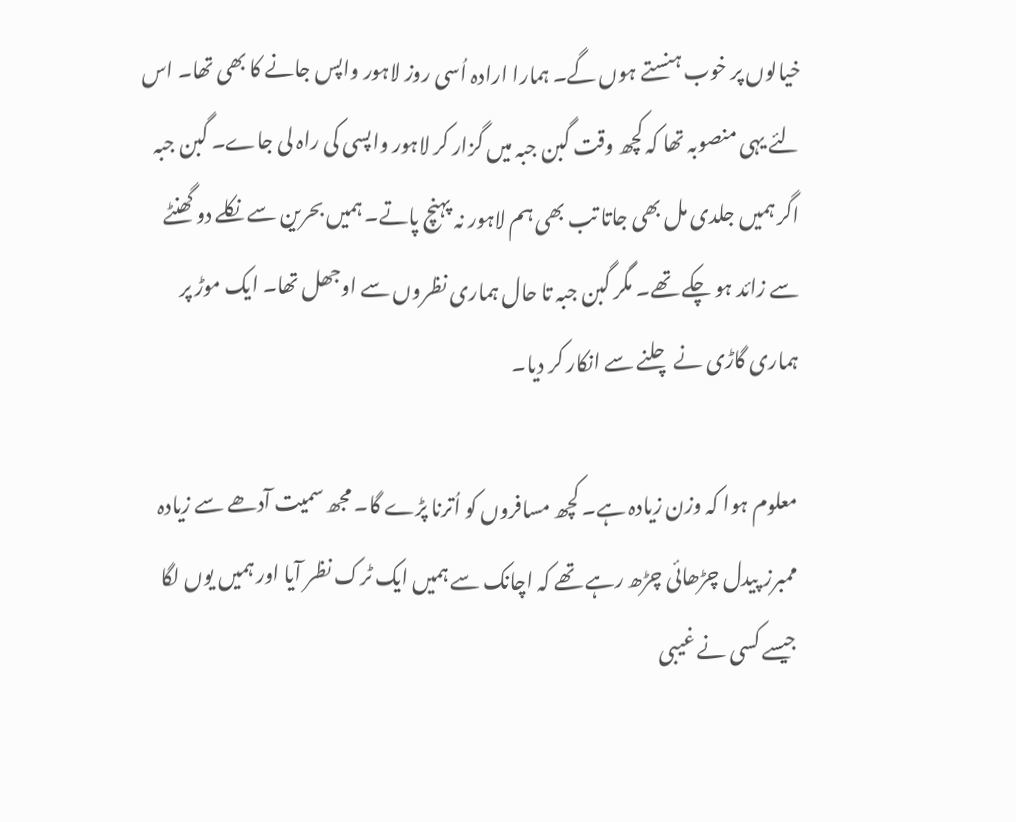خیالوں پر خوب ہنستے ہوں گے۔ ہمارا ارادہ اُسی روز لاہور واپس جانے کا بھی تھا۔ اس لئے یہی منصوبہ تھا کہ کچھ وقت گبن جبہ میں گزار کر لاہور واپسی کی راہ لی جاے۔ گبن جبہ اگر ہمیں جلدی مل بھی جاتا تب بھی ہم لاہور نہ پہنچ پاتے۔ ہمیں بحرین سے نکلے دو گھنٹے سے زائد ہو چکے تھے۔ مگر گبن جبہ تا حال ہماری نظروں سے اوجھل تھا۔ ایک موڑ پر ہماری گاڑی نے چلنے سے انکار کر دیا۔

معلوم ہوا کہ وزن زیادہ ہے۔ کچھ مسافروں کو اُترنا پڑے گا۔ مجھ سمیت آدھے سے زیادہ ممبرز پیدل چڑھائی چڑھ رہے تھے کہ اچانک سے ہمیں ایک ٹرک نظر آیا اور ہمیں یوں لگا جیسے کسی نے غیبی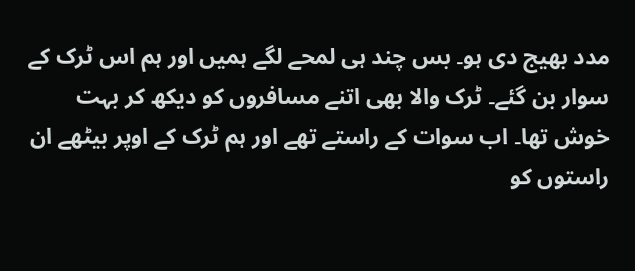مدد بھیج دی ہو۔ بس چند ہی لمحے لگے ہمیں اور ہم اس ٹرک کے سوار بن گئے۔ ٹرک والا بھی اتنے مسافروں کو دیکھ کر بہت خوش تھا۔ اب سوات کے راستے تھے اور ہم ٹرک کے اوپر بیٹھے ان راستوں کو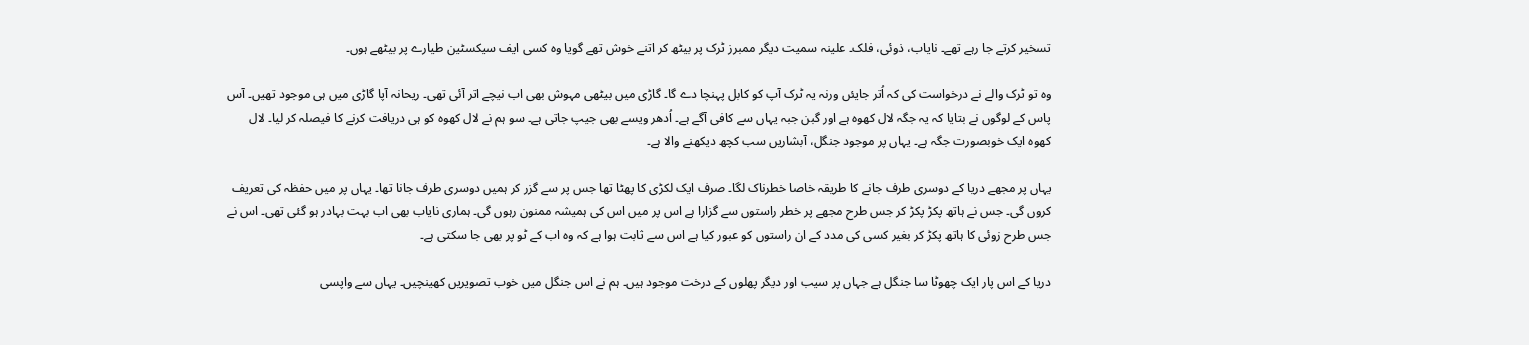تسخیر کرتے جا رہے تھے۔ نایاب، ذوئی، فلک۔ علینہ سمیت دیگر ممبرز ٹرک پر بیٹھ کر اتنے خوش تھے گویا وہ کسی ایف سیکسٹین طیارے پر بیٹھے ہوں۔

وہ تو ٹرک والے نے درخواست کی کہ اُتر جایئں ورنہ یہ ٹرک آپ کو کابل پہنچا دے گا۔ گاڑی میں بیٹھی مہوش بھی اب نیچے اتر آئی تھی۔ ریحانہ آپا گاڑی میں ہی موجود تھیں۔ آس پاس کے لوگوں نے بتایا کہ یہ جگہ لال کھوہ ہے اور گبن جبہ یہاں سے کافی آگے ہے۔ اُدھر ویسے بھی جیپ جاتی ہے۔ سو ہم نے لال کھوہ کو ہی دریافت کرنے کا فیصلہ کر لیا۔ لال کھوہ ایک خوبصورت جگہ ہے۔ یہاں پر موجود جنگل، آبشاریں سب کچھ دیکھنے والا ہے۔

یہاں پر مجھے دریا کے دوسری طرف جانے کا طریقہ خاصا خطرناک لگا۔ صرف ایک لکڑی کا پھٹا تھا جس پر سے گزر کر ہمیں دوسری طرف جانا تھا۔ یہاں پر میں حفظہ کی تعریف کروں گی۔ جس نے ہاتھ پکڑ پکڑ کر جس طرح مجھے پر خطر راستوں سے گزارا ہے اس پر میں اس کی ہمیشہ ممنون رہوں گی۔ ہماری نایاب بھی اب بہت بہادر ہو گئی تھی۔ اس نے جس طرح زوئی کا ہاتھ پکڑ کر بغیر کسی کی مدد کے ان راستوں کو عبور کیا ہے اس سے ثابت ہوا ہے کہ وہ اب کے ٹو پر بھی جا سکتی ہے۔

دریا کے اس پار ایک چھوٹا سا جنگل ہے جہاں پر سیب اور دیگر پھلوں کے درخت موجود ہیں۔ ہم نے اس جنگل میں خوب تصویریں کھینچیں۔ یہاں سے واپسی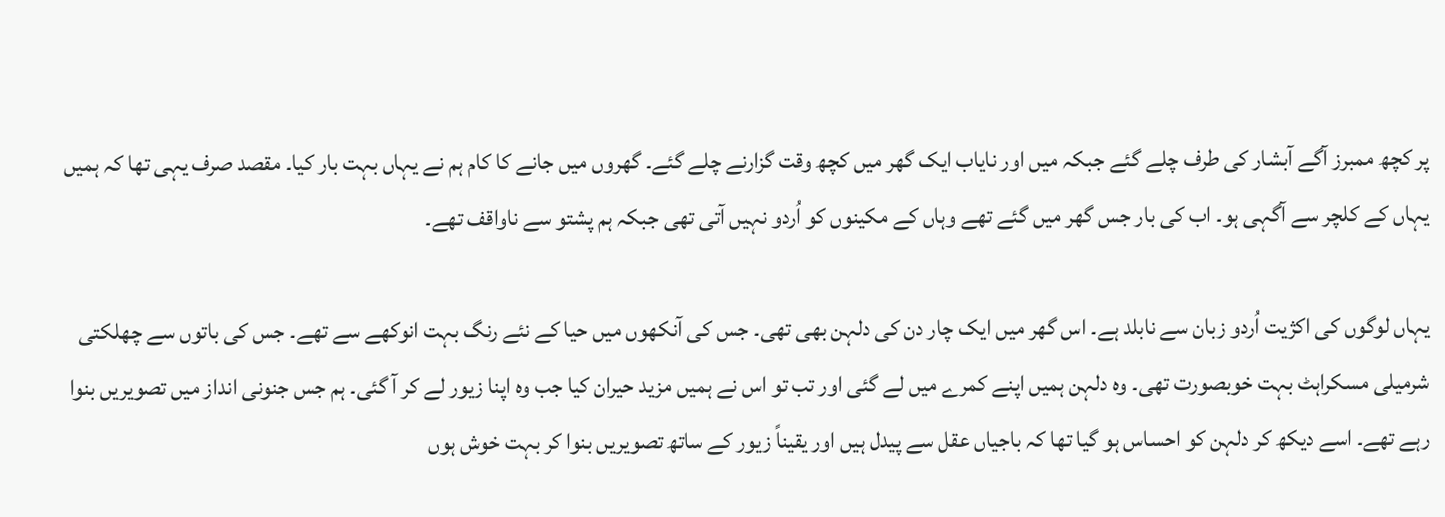پر کچھ ممبرز آگے آبشار کی طرف چلے گئے جبکہ میں اور نایاب ایک گھر میں کچھ وقت گزارنے چلے گئے۔ گھروں میں جانے کا کام ہم نے یہاں بہت بار کیا۔ مقصد صرف یہی تھا کہ ہمیں یہاں کے کلچر سے آگہی ہو۔ اب کی بار جس گھر میں گئے تھے وہاں کے مکینوں کو اُردو نہیں آتی تھی جبکہ ہم پشتو سے ناواقف تھے۔

یہاں لوگوں کی اکژیت اُردو زبان سے نابلد ہے۔ اس گھر میں ایک چار دن کی دلہن بھی تھی۔ جس کی آنکھوں میں حیا کے نئے رنگ بہت انوکھے سے تھے۔ جس کی باتوں سے چھلکتی شرمیلی مسکراہٹ بہت خوبصورت تھی۔ وہ دلہن ہمیں اپنے کمرے میں لے گئی اور تب تو اس نے ہمیں مزید حیران کیا جب وہ اپنا زیور لے کر آ گئی۔ ہم جس جنونی انداز میں تصویریں بنوا رہے تھے۔ اسے دیکھ کر دلہن کو احساس ہو گیا تھا کہ باجیاں عقل سے پیدل ہیں اور یقیناً زیور کے ساتھ تصویریں بنوا کر بہت خوش ہوں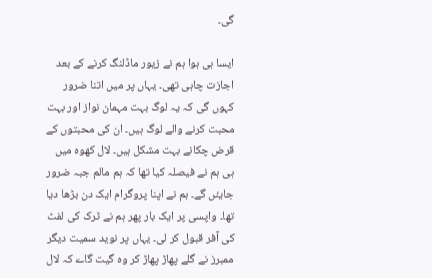گی۔

ایسا ہی ہوا ہم نے زیور ماڈلنگ کرنے کے بعد اجازت چاہی تھی۔ یہاں پر میں اتنا ضرور کہوں گی کہ یہ لوگ بہت مہمان نواز اور بہت محبت کرنے والے لوگ ہیں۔ ان کی محبتوں کے قرض چکانے بہت مشکل ہیں۔ لال کھوہ میں ہی ہم نے فیصلہ کیا تھا کہ ہم مالم جبہ ضرور جایئں گے۔ ہم نے اپنا پروگرام ایک دن بڑھا دیا تھا۔ واپسی پر ایک بار پھر ہم نے ٹرک کی لفٹ کی آفر قبول کر لی۔ یہاں پر نوید سمیت دیگر ممبرز نے گلے پھاڑ پھاڑ کر وہ گیت گاے کہ لال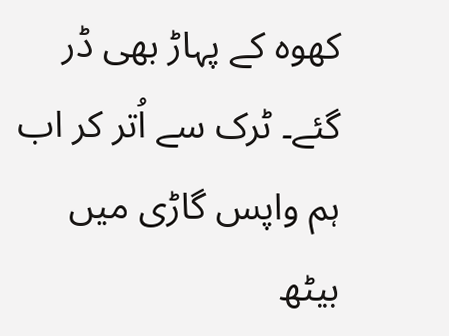کھوہ کے پہاڑ بھی ڈر گئے۔ ٹرک سے اُتر کر اب ہم واپس گاڑی میں بیٹھ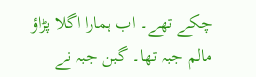چکے تھے۔ اب ہمارا اگلا پڑاؤ مالم جبہ تھا۔ گبن جبہ نے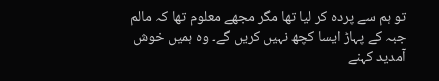تو ہم سے پردہ کر لیا تھا مگر مجھے معلوم تھا کہ مالم جبہ کے پہاڑ ایسا کچھ نہیں کریں گے۔ وہ ہمیں خوش آمدید کہنے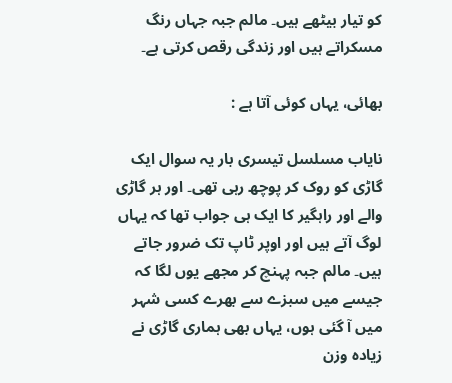کو تیار بیٹھے ہیں۔ مالم جبہ جہاں رنگ مسکراتے ہیں اور زندگی رقص کرتی ہے۔

بھائی، یہاں کوئی آتا ہے :

نایاب مسلسل تیسری بار یہ سوال ایک گاڑی کو روک کر پوچھ رہی تھی۔ اور ہر گاڑی والے اور راہگیر کا ایک ہی جواب تھا کہ یہاں لوگ آتے ہیں اور اوپر ٹاپ تک ضرور جاتے ہیں۔ مالم جبہ پہنچ کر مجھے یوں لگا کہ جیسے میں سبزے سے بھرے کسی شہر میں آ گئی ہوں، یہاں بھی ہماری گاڑی نے زیادہ وزن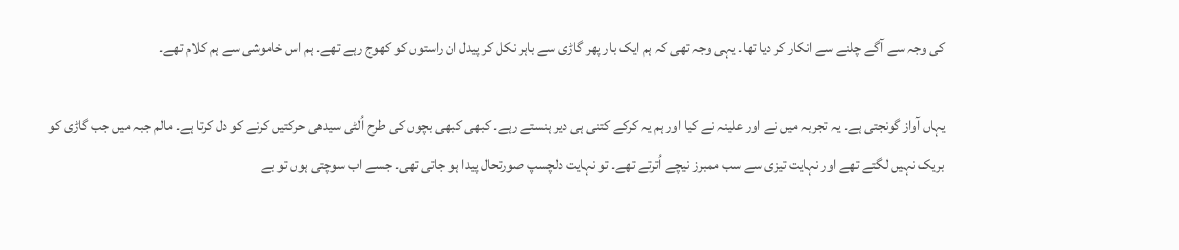کی وجہ سے آگے چلنے سے انکار کر دیا تھا۔ یہی وجہ تھی کہ ہم ایک بار پھر گاڑی سے باہر نکل کر پیدل ان راستوں کو کھوج رہے تھے۔ ہم اس خاموشی سے ہم کلام تھے۔

یہاں آواز گونجتی ہے۔ یہ تجربہ میں نے اور علینہ نے کیا اور ہم یہ کرکے کتنی ہی دیر ہنستے رہے۔ کبھی کبھی بچوں کی طرح اُلٹی سیدھی حرکتیں کرنے کو دل کرتا ہے۔ مالم جبہ میں جب گاڑی کو بریک نہیں لگتے تھے اور نہایت تیزی سے سب ممبرز نیچے اُترتے تھے۔ تو نہایت دلچسپ صورتحال پیدا ہو جاتی تھی۔ جسے اب سوچتی ہوں تو بے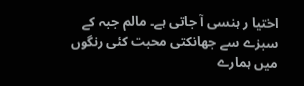اختیا ر ہنسی آ جاتی ہے۔ مالم جبہ کے سبزے سے جھانکتی محبت کئی رنگوں میں ہمارے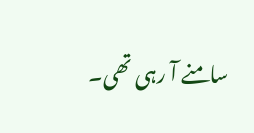سامنے آ رہی تھی۔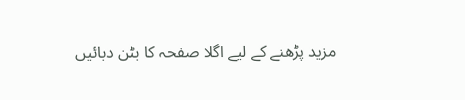مزید پڑھنے کے لیے اگلا صفحہ کا بٹن دبائیں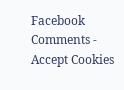Facebook Comments - Accept Cookies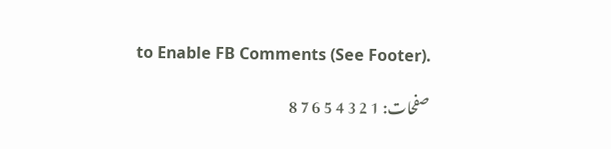to Enable FB Comments (See Footer).

صفحات: 1 2 3 4 5 6 7 8